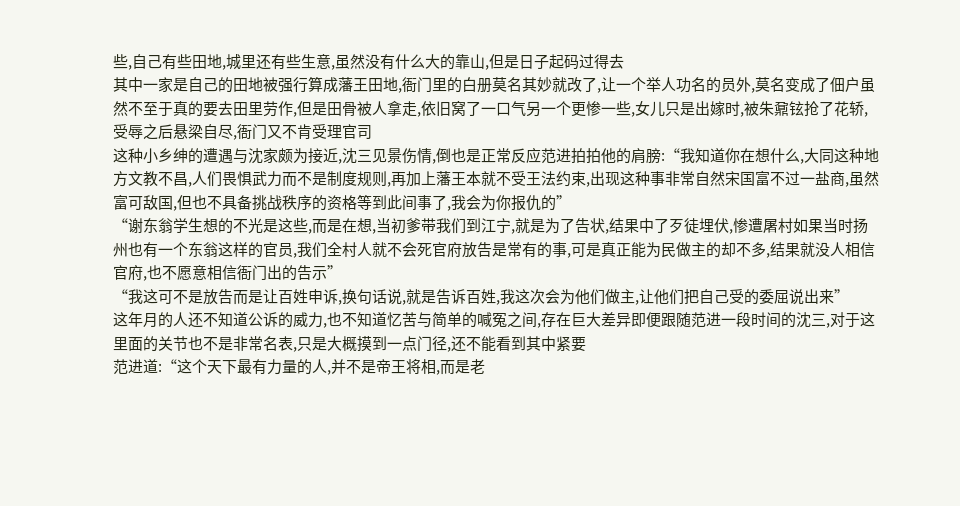些,自己有些田地,城里还有些生意,虽然没有什么大的靠山,但是日子起码过得去
其中一家是自己的田地被强行算成藩王田地,衙门里的白册莫名其妙就改了,让一个举人功名的员外,莫名变成了佃户虽然不至于真的要去田里劳作,但是田骨被人拿走,依旧窝了一口气另一个更惨一些,女儿只是出嫁时,被朱鼐铉抢了花轿,受辱之后悬梁自尽,衙门又不肯受理官司
这种小乡绅的遭遇与沈家颇为接近,沈三见景伤情,倒也是正常反应范进拍拍他的肩膀:“我知道你在想什么,大同这种地方文教不昌,人们畏惧武力而不是制度规则,再加上藩王本就不受王法约束,出现这种事非常自然宋国富不过一盐商,虽然富可敌国,但也不具备挑战秩序的资格等到此间事了,我会为你报仇的”
“谢东翁学生想的不光是这些,而是在想,当初爹带我们到江宁,就是为了告状,结果中了歹徒埋伏,惨遭屠村如果当时扬州也有一个东翁这样的官员,我们全村人就不会死官府放告是常有的事,可是真正能为民做主的却不多,结果就没人相信官府,也不愿意相信衙门出的告示”
“我这可不是放告而是让百姓申诉,换句话说,就是告诉百姓,我这次会为他们做主,让他们把自己受的委屈说出来”
这年月的人还不知道公诉的威力,也不知道忆苦与简单的喊冤之间,存在巨大差异即便跟随范进一段时间的沈三,对于这里面的关节也不是非常名表,只是大概摸到一点门径,还不能看到其中紧要
范进道:“这个天下最有力量的人,并不是帝王将相,而是老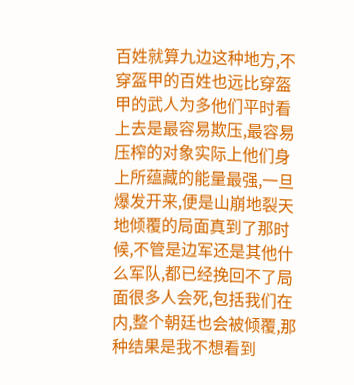百姓就算九边这种地方,不穿盔甲的百姓也远比穿盔甲的武人为多他们平时看上去是最容易欺压,最容易压榨的对象实际上他们身上所蕴藏的能量最强,一旦爆发开来,便是山崩地裂天地倾覆的局面真到了那时候,不管是边军还是其他什么军队,都已经挽回不了局面很多人会死,包括我们在内,整个朝廷也会被倾覆,那种结果是我不想看到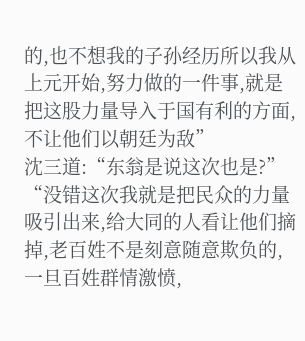的,也不想我的子孙经历所以我从上元开始,努力做的一件事,就是把这股力量导入于国有利的方面,不让他们以朝廷为敌”
沈三道:“东翁是说这次也是?”
“没错这次我就是把民众的力量吸引出来,给大同的人看让他们摘掉,老百姓不是刻意随意欺负的,一旦百姓群情激愤,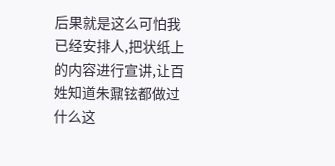后果就是这么可怕我已经安排人,把状纸上的内容进行宣讲,让百姓知道朱鼐铉都做过什么这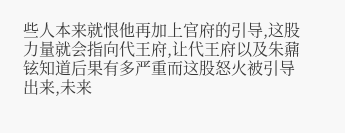些人本来就恨他再加上官府的引导,这股力量就会指向代王府,让代王府以及朱鼐铉知道后果有多严重而这股怒火被引导出来,未来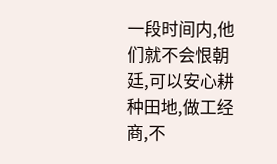一段时间内,他们就不会恨朝廷,可以安心耕种田地,做工经商,不